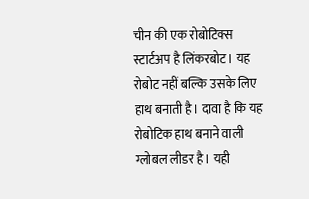चीन की एक रोबोटिक्स स्टार्टअप है लिंकरबोट। यह रोबोट नहीं बल्कि उसके लिए हाथ बनाती है। दावा है कि यह रोबोटिक हाथ बनाने वाली ग्लोबल लीडर है। यही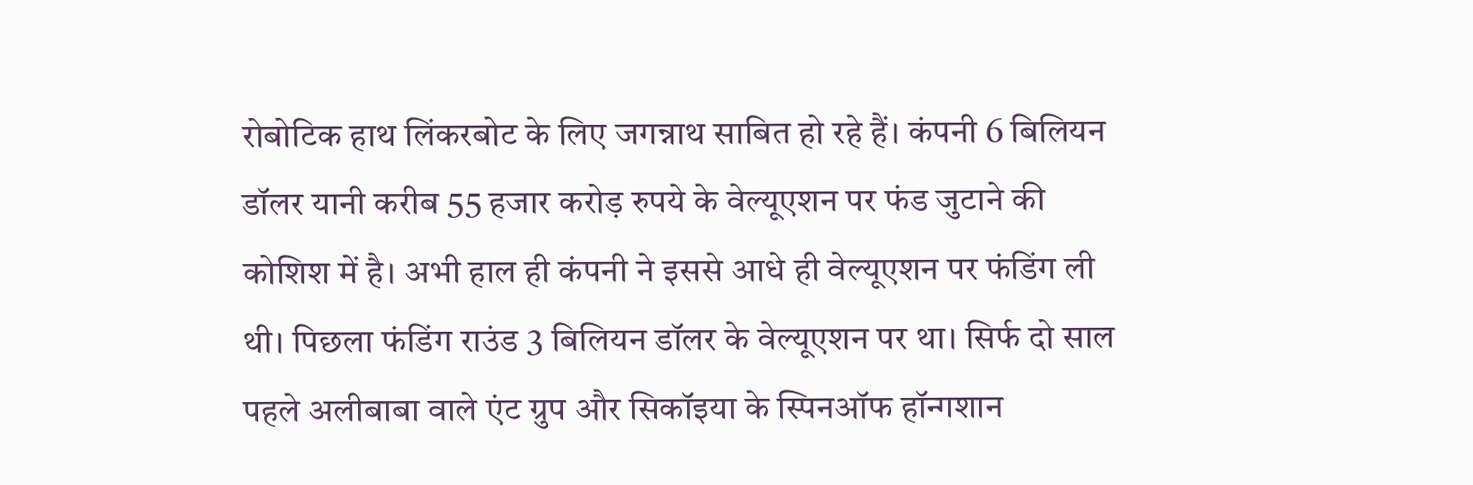रोबोटिक हाथ लिंकरबोट के लिए जगन्नाथ साबित हो रहे हैं। कंपनी 6 बिलियन डॉलर यानी करीब 55 हजार करोड़ रुपये के वेल्यूएशन पर फंड जुटाने की कोशिश में है। अभी हाल ही कंपनी ने इससे आधे ही वेल्यूएशन पर फंडिंग ली थी। पिछला फंडिंग राउंड 3 बिलियन डॉलर के वेल्यूएशन पर था। सिर्फ दो साल पहले अलीबाबा वाले एंट ग्रुप और सिकॉइया के स्पिनऑफ हॉन्गशान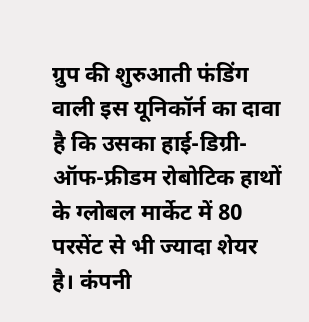ग्रुप की शुरुआती फंडिंग वाली इस यूनिकॉर्न का दावा है कि उसका हाई-डिग्री-ऑफ-फ्रीडम रोबोटिक हाथों के ग्लोबल मार्केट में 80 परसेंट से भी ज्यादा शेयर है। कंपनी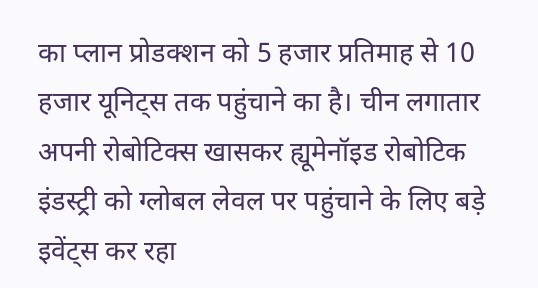का प्लान प्रोडक्शन को 5 हजार प्रतिमाह से 10 हजार यूनिट्स तक पहुंचाने का है। चीन लगातार अपनी रोबोटिक्स खासकर ह्यूमेनॉइड रोबोटिक इंडस्ट्री को ग्लोबल लेवल पर पहुंचाने के लिए बड़े इवेंट्स कर रहा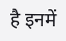है इनमें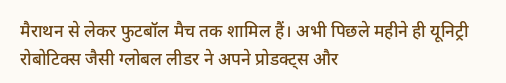मैराथन से लेकर फुटबॉल मैच तक शामिल हैं। अभी पिछले महीने ही यूनिट्री रोबोटिक्स जैसी ग्लोबल लीडर ने अपने प्रोडक्ट्स और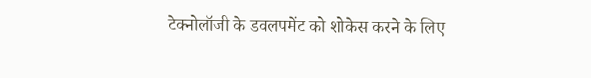टेक्नोलॉजी के डवलपमेंट को शोकेस करने के लिए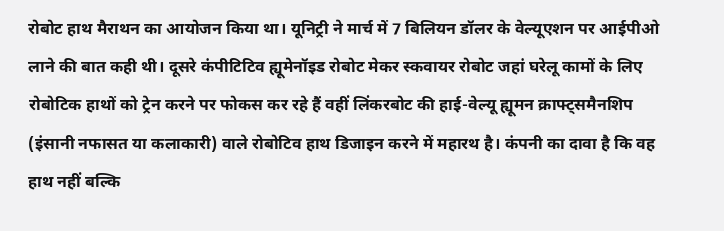रोबोट हाथ मैराथन का आयोजन किया था। यूनिट्री ने मार्च में 7 बिलियन डॉलर के वेल्यूएशन पर आईपीओ लाने की बात कही थी। दूसरे कंपीटिटिव ह्यूमेनॉइड रोबोट मेकर स्कवायर रोबोट जहां घरेलू कामों के लिए रोबोटिक हाथों को ट्रेन करने पर फोकस कर रहे हैं वहीं लिंकरबोट की हाई-वेल्यू ह्यूमन क्राफ्ट्समैनशिप (इंसानी नफासत या कलाकारी) वाले रोबोटिव हाथ डिजाइन करने में महारथ है। कंपनी का दावा है कि वह हाथ नहीं बल्कि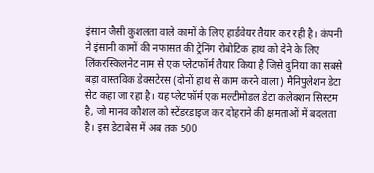इंसान जैसी कुशलता वाले कामों के लिए हार्डवेयर तैयार कर रही है। कंपनी ने इंसानी कामों की नफासत की ट्रेनिंग रोबोटिक हाथ को देने के लिए लिंकरस्किलनेट नाम से एक प्लेटफॉर्म तैयार किया है जिसे दुनिया का सबसे बड़ा वास्तविक डेक्सटेरस (दोनों हाथ से काम करने वाला) मैनिपुलेशन डेटा सेट कहा जा रहा है। यह प्लेटफॉर्म एक मल्टीमोडल डेटा कलेक्शन सिस्टम है, जो मानव कौशल को स्टेंडरडाइज कर दोहराने की क्षमताओं में बदलता है। इस डेटाबेस में अब तक 500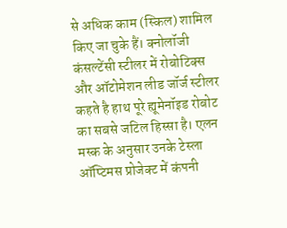से अधिक काम (स्किल) शामिल किए जा चुके हैं। क्नोलॉजी कंसल्टेंसी स्टीलर में रोबोटिक्स और ऑटोमेशन लीड जॉर्ज स्टीलर कहते है हाथ पूरे ह्यूमेनॉइड रोबोट का सबसे जटिल हिस्सा है। एलन मस्क के अनुसार उनके टेस्ला ऑप्टिमस प्रोजेक्ट में कंपनी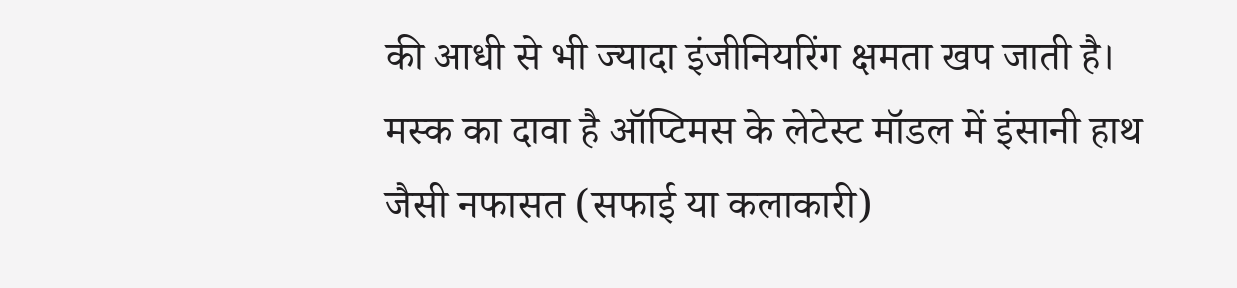की आधी से भी ज्यादा इंजीनियरिंग क्षमता खप जाती है। मस्क का दावा है ऑप्टिमस के लेटेस्ट मॉडल में इंसानी हाथ जैसी नफासत (सफाई या कलाकारी)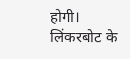होगी। लिंकरबोट के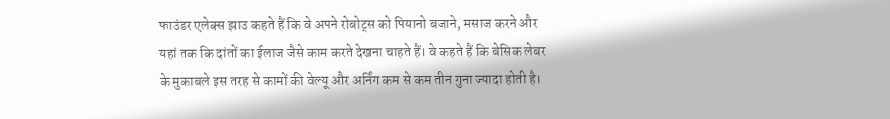फाउंडर एलेक्स झाउ कहते हैं कि वे अपने रोबोट्स को पियानो बजाने, मसाज करने और यहां तक कि दांतों का ईलाज जैसे काम करते देखना चाहते हैं। वे कहते हैं कि बेसिक लेबर के मुकाबले इस तरह से कामों की वेल्यू और अर्निंग कम से कम तीन गुना ज्यादा होती है।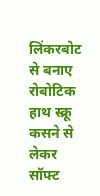लिंकरबोट से बनाए रोबोटिक हाथ स्क्रू कसने से लेकर सॉफ्ट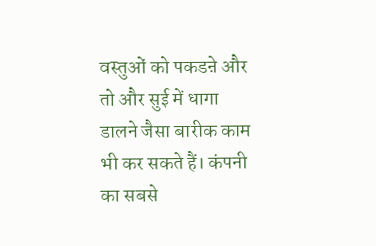वस्तुओं को पकडऩे और तो और सुई में धागा डालने जैसा बारीक काम भी कर सकते हैं। कंपनी का सबसे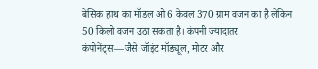बेसिक हाथ का मॉडल ओ6 केवल 370 ग्राम वजन का है लेकिन 50 किलो वजन उठा सकता है। कंपनी ज्यादातर कंपोनेंट्स—जैसे जॉइंट मॉड्यूल, मोटर और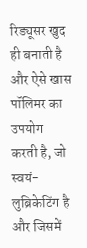रिड्यूसर खुद ही बनाती है और ऐसे खास पॉलिमर का उपयोग करती है, जो स्वयं-लुब्रिकेटिंग है और जिसमें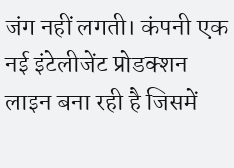जंग नहीं लगती। कंपनी एक नई इंटेलीजेंट प्रोडक्शन लाइन बना रही है जिसमें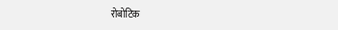रोबोटिक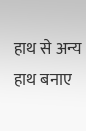हाथ से अन्य हाथ बनाए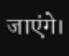जाएंगे।